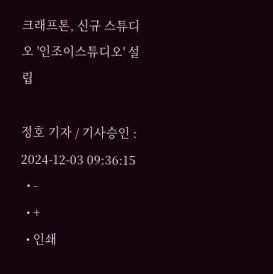크래프톤, 신규 스튜디오 '인조이스튜디오' 설립

정호 기자 / 기사승인 : 2024-12-03 09:36:15
  • -
  • +
  • 인쇄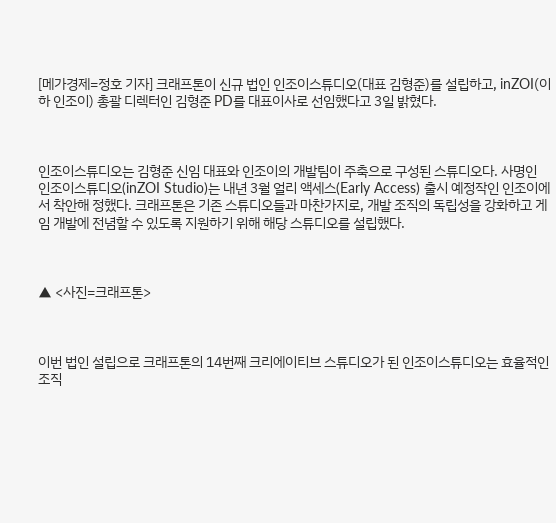[메가경제=정호 기자] 크래프톤이 신규 법인 인조이스튜디오(대표 김형준)를 설립하고, inZOI(이하 인조이) 총괄 디렉터인 김형준 PD를 대표이사로 선임했다고 3일 밝혔다.



인조이스튜디오는 김형준 신임 대표와 인조이의 개발팀이 주축으로 구성된 스튜디오다. 사명인 인조이스튜디오(inZOI Studio)는 내년 3월 얼리 액세스(Early Access) 출시 예정작인 인조이에서 착안해 정했다. 크래프톤은 기존 스튜디오들과 마찬가지로, 개발 조직의 독립성을 강화하고 게임 개발에 전념할 수 있도록 지원하기 위해 해당 스튜디오를 설립했다.



▲ <사진=크래프톤>



이번 법인 설립으로 크래프톤의 14번째 크리에이티브 스튜디오가 된 인조이스튜디오는 효율적인 조직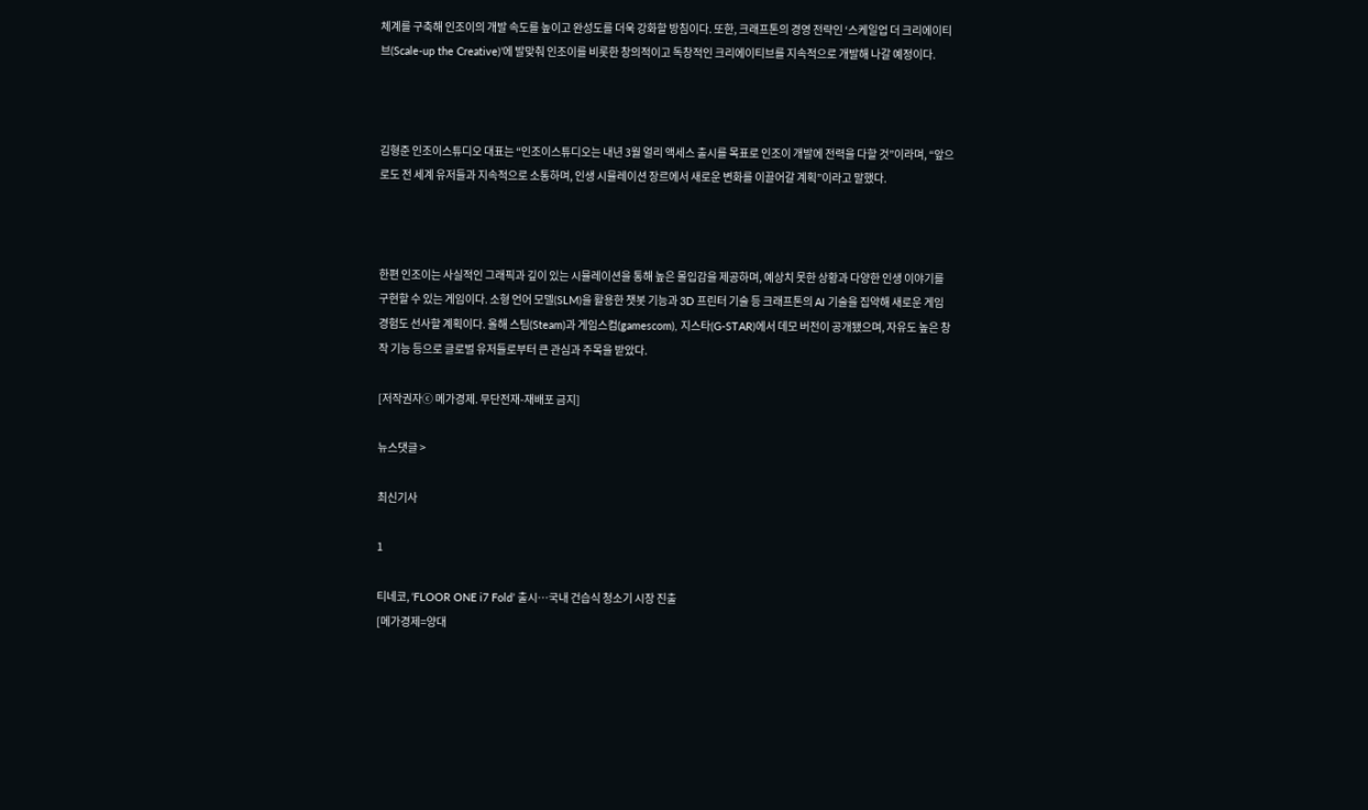체계를 구축해 인조이의 개발 속도를 높이고 완성도를 더욱 강화할 방침이다. 또한, 크래프톤의 경영 전략인 ‘스케일업 더 크리에이티브(Scale-up the Creative)’에 발맞춰 인조이를 비롯한 창의적이고 독창적인 크리에이티브를 지속적으로 개발해 나갈 예정이다.



김형준 인조이스튜디오 대표는 “인조이스튜디오는 내년 3월 얼리 액세스 출시를 목표로 인조이 개발에 전력을 다할 것”이라며, “앞으로도 전 세계 유저들과 지속적으로 소통하며, 인생 시뮬레이션 장르에서 새로운 변화를 이끌어갈 계획”이라고 말했다.



한편 인조이는 사실적인 그래픽과 깊이 있는 시뮬레이션을 통해 높은 몰입감을 제공하며, 예상치 못한 상황과 다양한 인생 이야기를 구현할 수 있는 게임이다. 소형 언어 모델(SLM)을 활용한 챗봇 기능과 3D 프린터 기술 등 크래프톤의 AI 기술을 집약해 새로운 게임 경험도 선사할 계획이다. 올해 스팀(Steam)과 게임스컴(gamescom), 지스타(G-STAR)에서 데모 버전이 공개됐으며, 자유도 높은 창작 기능 등으로 글로벌 유저들로부터 큰 관심과 주목을 받았다.

[저작권자ⓒ 메가경제. 무단전재-재배포 금지]

뉴스댓글 >

최신기사

1

티네코, ‘FLOOR ONE i7 Fold’ 출시…국내 건습식 청소기 시장 진출
[메가경제=양대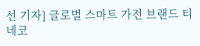선 기자] 글로벌 스마트 가전 브랜드 티네코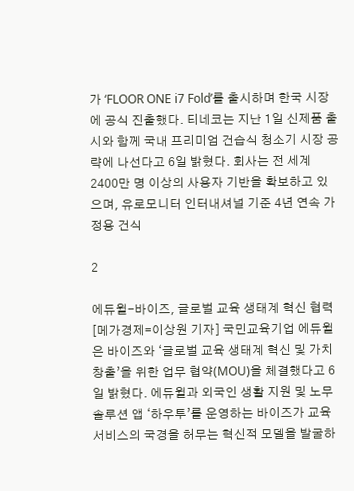가 ‘FLOOR ONE i7 Fold’를 출시하며 한국 시장에 공식 진출했다. 티네코는 지난 1일 신제품 출시와 함께 국내 프리미엄 건습식 청소기 시장 공략에 나선다고 6일 밝혔다. 회사는 전 세계 2400만 명 이상의 사용자 기반을 확보하고 있으며, 유로모니터 인터내셔널 기준 4년 연속 가정용 건식

2

에듀윌-바이즈, 글로벌 교육 생태계 혁신 협력
[메가경제=이상원 기자] 국민교육기업 에듀윌은 바이즈와 ‘글로벌 교육 생태계 혁신 및 가치 창출’을 위한 업무 협약(MOU)을 체결했다고 6일 밝혔다. 에듀윌과 외국인 생활 지원 및 노무 솔루션 앱 ‘하우투’를 운영하는 바이즈가 교육 서비스의 국경을 허무는 혁신적 모델을 발굴하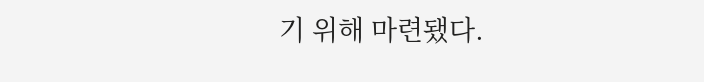기 위해 마련됐다.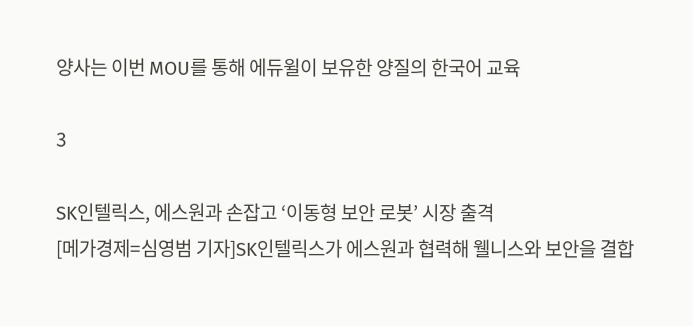양사는 이번 MOU를 통해 에듀윌이 보유한 양질의 한국어 교육

3

SK인텔릭스, 에스원과 손잡고 ‘이동형 보안 로봇’ 시장 출격
[메가경제=심영범 기자]SK인텔릭스가 에스원과 협력해 웰니스와 보안을 결합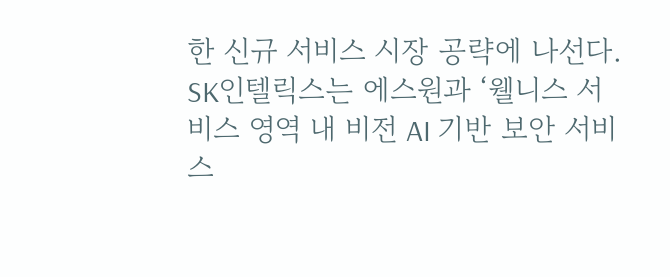한 신규 서비스 시장 공략에 나선다. SK인텔릭스는 에스원과 ‘웰니스 서비스 영역 내 비전 AI 기반 보안 서비스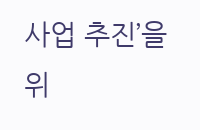사업 추진’을 위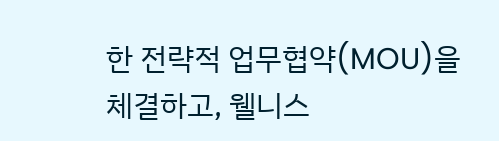한 전략적 업무협약(MOU)을 체결하고, 웰니스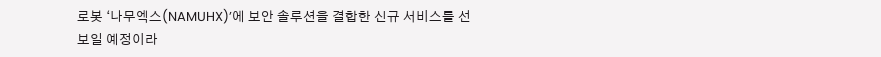로봇 ‘나무엑스(NAMUHX)’에 보안 솔루션을 결합한 신규 서비스를 선보일 예정이라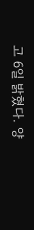고 6일 밝혔다. 양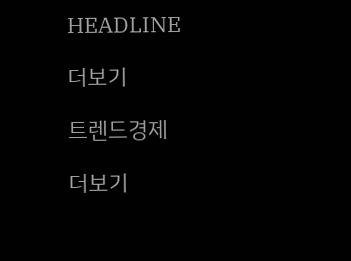HEADLINE

더보기

트렌드경제

더보기